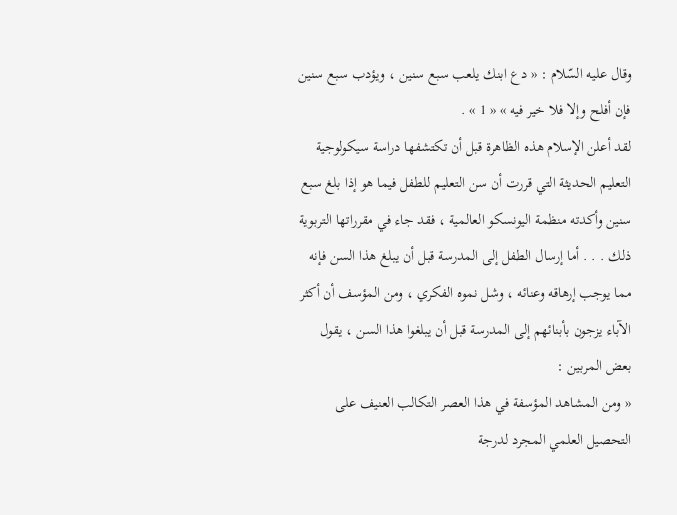وقال عليه السّلام : « دع ابنك يلعب سبع سنين ، ويؤدب سبع سنين فإن أفلح وإلا فلا خير فيه » « 1 » .
لقد أعلن الإسلام هذه الظاهرة قبل أن تكتشفها دراسة سيكولوجية التعليم الحديثة التي قررت أن سن التعليم للطفل فيما هو إذا بلغ سبع سنين وأكدته منظمة اليونسكو العالمية ، فقد جاء في مقرراتها التربوية ذلك . . . أما إرسال الطفل إلى المدرسة قبل أن يبلغ هذا السن فإنه مما يوجب إرهاقه وعنائه ، وشل نموه الفكري ، ومن المؤسف أن أكثر الآباء يزجون بأبنائهم إلى المدرسة قبل أن يبلغوا هذا السن ، يقول بعض المربين :
« ومن المشاهد المؤسفة في هذا العصر التكالب العنيف على التحصيل العلمي المجرد لدرجة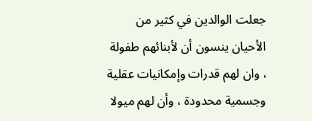جعلت الوالدين في كثير من الأحيان ينسون أن لأبنائهم طفولة ، وان لهم قدرات وإمكانيات عقلية وجسمية محدودة ، وأن لهم ميولا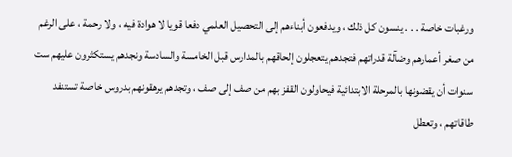ورغبات خاصة . . . ينسون كل ذلك ، ويدفعون أبناءهم إلى التحصيل العلمي دفعا قويا لا هوادة فيه ، ولا رحمة ، على الرغم من صغر أعمارهم وضآلة قدراتهم فتجدهم يتعجلون إلحاقهم بالمدارس قبل الخامسة والسادسة ونجدهم يستكثرون عليهم ست سنوات أن يقضونها بالمرحلة الابتدائية فيحاولون القفز بهم من صف إلى صف ، وتجدهم يرهقونهم بدروس خاصة تستنفد طاقاتهم ، وتعطل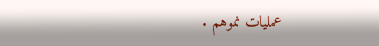عمليات نموهم .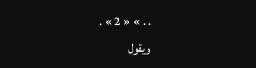. . » « 2 » .
ويقول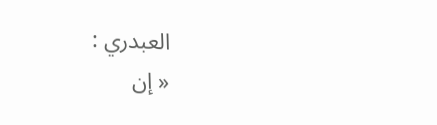العبدري :
« إن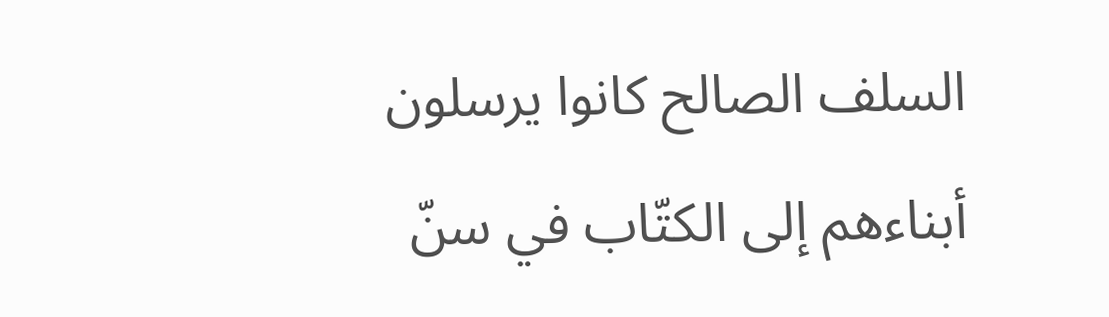السلف الصالح كانوا يرسلون أبناءهم إلى الكتّاب في سنّ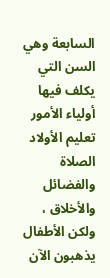السابعة وهي السن التي يكلف فيها أولياء الأمور تعليم الأولاد الصلاة والفضائل والأخلاق ، ولكن الأطفال يذهبون الآن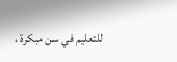للتعليم في سن مبكرة ،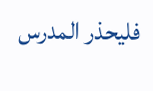فليحذر المدرس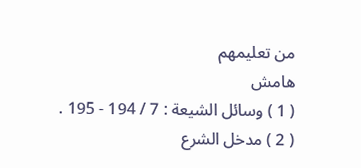من تعليمهم
هامش
( 1 ) وسائل الشيعة : 7 / 194 - 195 .
( 2 ) مدخل الشرع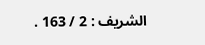الشريف : 2 / 163 .